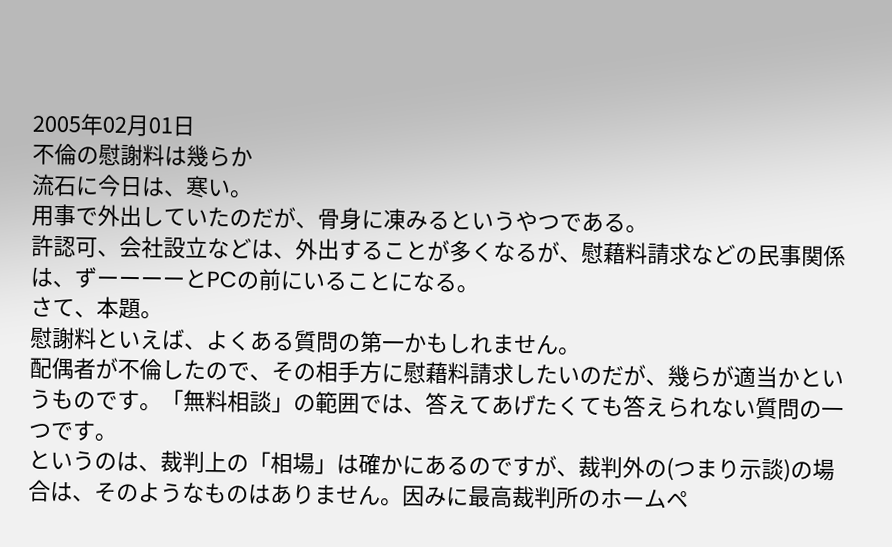2005年02月01日
不倫の慰謝料は幾らか
流石に今日は、寒い。
用事で外出していたのだが、骨身に凍みるというやつである。
許認可、会社設立などは、外出することが多くなるが、慰藉料請求などの民事関係は、ずーーーーとPCの前にいることになる。
さて、本題。
慰謝料といえば、よくある質問の第一かもしれません。
配偶者が不倫したので、その相手方に慰藉料請求したいのだが、幾らが適当かというものです。「無料相談」の範囲では、答えてあげたくても答えられない質問の一つです。
というのは、裁判上の「相場」は確かにあるのですが、裁判外の(つまり示談)の場合は、そのようなものはありません。因みに最高裁判所のホームペ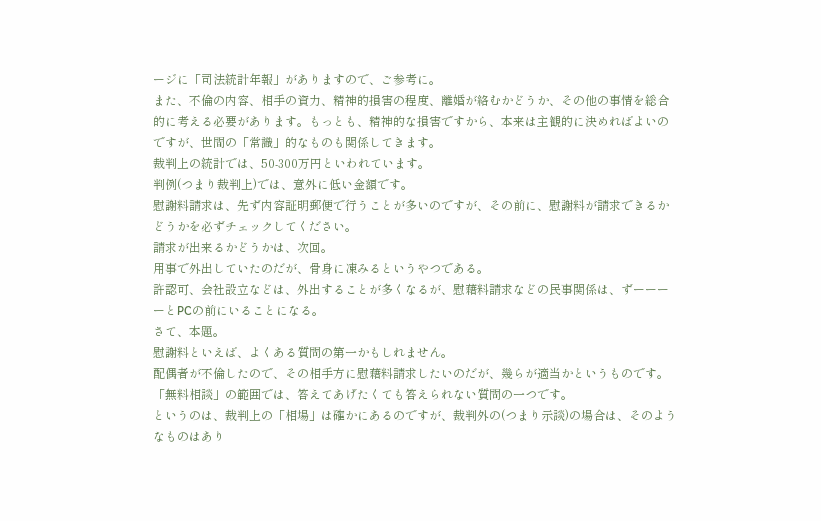ージに「司法統計年報」がありますので、ご参考に。
また、不倫の内容、相手の資力、精神的損害の程度、離婚が絡むかどうか、その他の事情を総合的に考える必要があります。もっとも、精神的な損害ですから、本来は主観的に決めればよいのですが、世間の「常識」的なものも関係してきます。
裁判上の統計では、50‐300万円といわれています。
判例(つまり裁判上)では、意外に低い金額です。
慰謝料請求は、先ず内容証明郵便で行うことが多いのですが、その前に、慰謝料が請求できるかどうかを必ずチェックしてください。
請求が出来るかどうかは、次回。
用事で外出していたのだが、骨身に凍みるというやつである。
許認可、会社設立などは、外出することが多くなるが、慰藉料請求などの民事関係は、ずーーーーとPCの前にいることになる。
さて、本題。
慰謝料といえば、よくある質問の第一かもしれません。
配偶者が不倫したので、その相手方に慰藉料請求したいのだが、幾らが適当かというものです。「無料相談」の範囲では、答えてあげたくても答えられない質問の一つです。
というのは、裁判上の「相場」は確かにあるのですが、裁判外の(つまり示談)の場合は、そのようなものはあり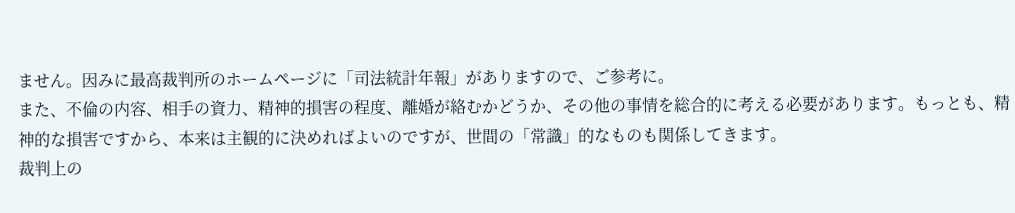ません。因みに最高裁判所のホームページに「司法統計年報」がありますので、ご参考に。
また、不倫の内容、相手の資力、精神的損害の程度、離婚が絡むかどうか、その他の事情を総合的に考える必要があります。もっとも、精神的な損害ですから、本来は主観的に決めればよいのですが、世間の「常識」的なものも関係してきます。
裁判上の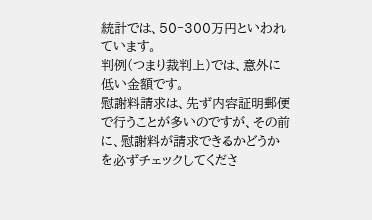統計では、50‐300万円といわれています。
判例(つまり裁判上)では、意外に低い金額です。
慰謝料請求は、先ず内容証明郵便で行うことが多いのですが、その前に、慰謝料が請求できるかどうかを必ずチェックしてくださ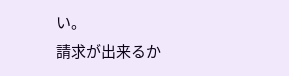い。
請求が出来るか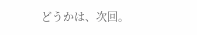どうかは、次回。